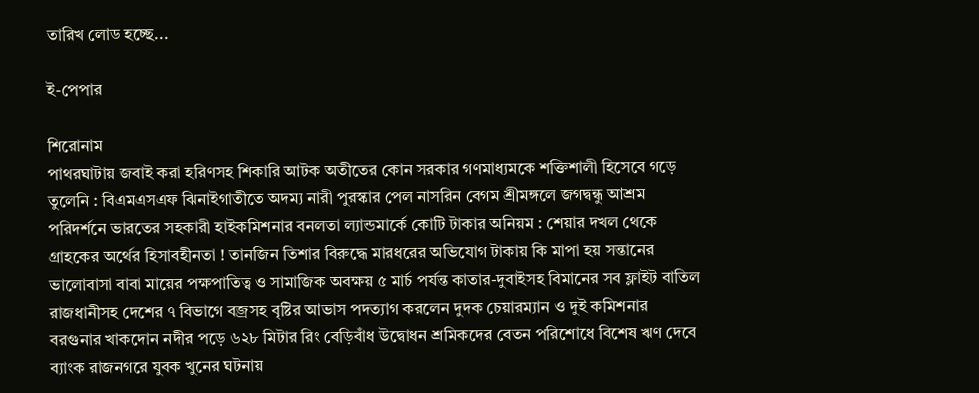তারিখ লোড হচ্ছে...

ই-পেপার

শিরোনাম
পাথরঘাটায় জবাই করা হরিণসহ শিকারি আটক অতীতের কোন সরকার গণমাধ্যমকে শক্তিশালী হিসেবে গড়ে তুলেনি : বিএমএসএফ ঝিনাইগাতীতে অদম্য নারী পুরস্কার পেল নাসরিন বেগম শ্রীমঙ্গলে জগদ্বন্ধু আশ্রম পরিদর্শনে ভারতের সহকারী হাইকমিশনার বনলতা ল্যান্ডমার্কে কোটি টাকার অনিয়ম : শেয়ার দখল থেকে গ্রাহকের অর্থের হিসাবহীনতা ! তানজিন তিশার বিরুদ্ধে মারধরের অভিযোগ টাকায় কি মাপা হয় সন্তানের ভালোবাসা বাবা মায়ের পক্ষপাতিত্ব ও সামাজিক অবক্ষয় ৫ মার্চ পর্যন্ত কাতার-দুবাইসহ বিমানের সব ফ্লাইট বাতিল রাজধানীসহ দেশের ৭ বিভাগে বজ্রসহ বৃষ্টির আভাস পদত্যাগ করলেন দুদক চেয়ারম্যান ও দুই কমিশনার  বরগুনার খাকদোন নদীর পড়ে ৬২৮ মিটার রিং বেড়িবাঁধ উদ্বোধন শ্রমিকদের বেতন পরিশোধে বিশেষ ঋণ দেবে ব্যাংক রাজনগরে যুবক খুনের ঘটনায়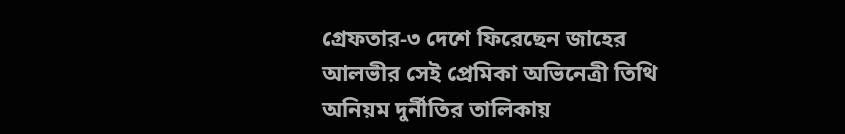গ্রেফতার-৩ দেশে ফিরেছেন জাহের আলভীর সেই প্রেমিকা অভিনেত্রী তিথি অনিয়ম দুর্নীতির তালিকায়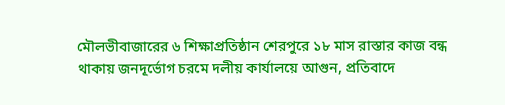মৌলভীবাজারের ৬ শিক্ষাপ্রতিষ্ঠান শেরপুরে ১৮ মাস রাস্তার কাজ বন্ধ থাকায় জনদূর্ভোগ চরমে দলীয় কার্যালয়ে আগুন, প্রতিবাদে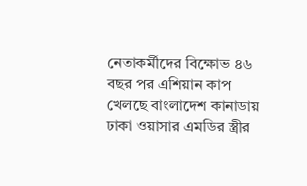নেতাকর্মীদের বিক্ষোভ ৪৬ বছর পর এশিয়ান কাপ খেলছে বাংলাদেশ কানাডায় ঢাকা ওয়াসার এমডির স্ত্রীর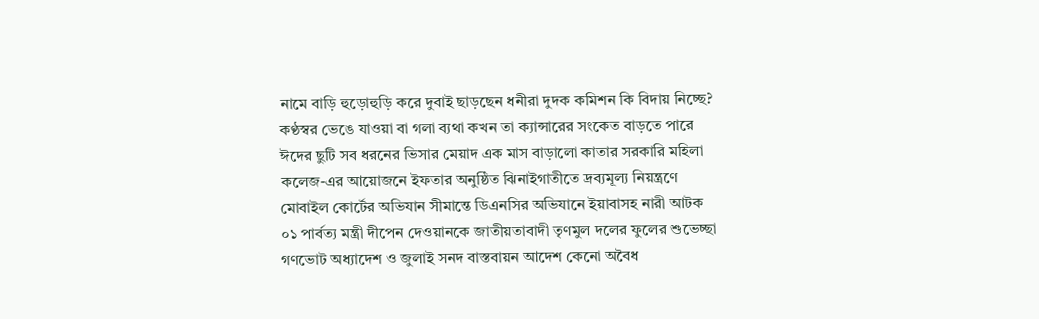নামে বাড়ি হুড়োহুড়ি করে দুবাই ছাড়ছেন ধনীরা দুদক কমিশন কি বিদায় নিচ্ছে? কণ্ঠস্বর ভেঙে যাওয়া বা গলা ব্যথা কখন তা ক্যান্সারের সংকেত বাড়তে পারে ঈদের ছুটি সব ধরনের ভিসার মেয়াদ এক মাস বাড়ালো কাতার সরকারি মহিলা কলেজ-এর আয়োজনে ইফতার অনুষ্ঠিত ঝিনাইগাতীতে দ্রব্যমূল্য নিয়ন্ত্রণে মোবাইল কোর্টের অভিযান সীমান্তে ডিএনসির অভিযানে ইয়াবাসহ নারী আটক ০১ পার্বত্য মন্ত্রী দীপেন দেওয়ানকে জাতীয়তাবাদী তৃণমুল দলের ফুলের শুভেচ্ছা গণভোট অধ্যাদেশ ও জুলাই সনদ বাস্তবায়ন আদেশ কেনো অবৈধ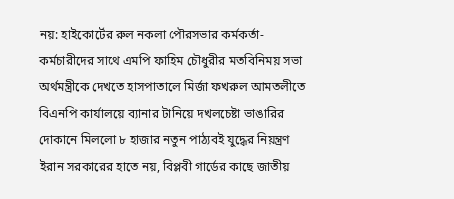নয়: হাইকোর্টের রুল নকলা পৌরসভার কর্মকর্তা-কর্মচারীদের সাথে এমপি ফাহিম চৌধুরীর মতবিনিময় সভা অর্থমন্ত্রীকে দেখতে হাসপাতালে মির্জা ফখরুল আমতলীতে বিএনপি কার্যালয়ে ব্যানার টানিয়ে দখলচেষ্টা ভাঙারির দোকানে মিললো ৮ হাজার নতুন পাঠ্যবই যুদ্ধের নিয়ন্ত্রণ ইরান সরকারের হাতে নয়, বিপ্লবী গার্ডের কাছে জাতীয়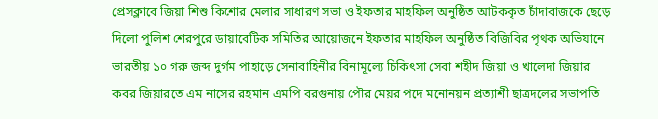প্রেসক্লাবে জিয়া শিশু কিশোর মেলার সাধারণ সভা ও ইফতার মাহফিল অনুষ্ঠিত আটককৃত চাঁদাবাজকে ছেড়ে দিলো পুলিশ শেরপুরে ডায়াবেটিক সমিতির আয়োজনে ইফতার মাহফিল অনুষ্ঠিত বিজিবির পৃথক অভিযানে ভারতীয় ১০ গরু জব্দ দুর্গম পাহাড়ে সেনাবাহিনীর বিনামূল্যে চিকিৎসা সেবা শহীদ জিয়া ও খালেদা জিয়ার কবর জিয়ারতে এম নাসের রহমান এমপি বরগুনায় পৌর মেয়র পদে মনোনয়ন প্রত্যাশী ছাত্রদলের সভাপতি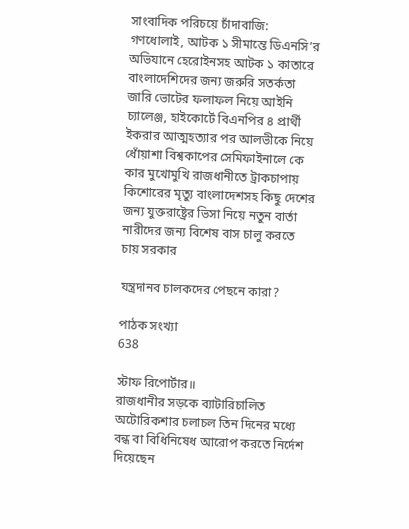সাংবাদিক পরিচয়ে চাঁদাবাজি: গণধোলাই, আটক ১ সীমান্তে ডিএনসি’র অভিযানে হেরোইনসহ আটক ১ কাতারে বাংলাদেশিদের জন্য জরুরি সতর্কতা জারি ভোটের ফলাফল নিয়ে আইনি চ্যালেঞ্জ, হাইকোর্টে বিএনপির ৪ প্রার্থী ইকরার আত্মহত্যার পর আলভীকে নিয়ে ধোঁয়াশা বিশ্বকাপের সেমিফাইনালে কে কার মুখোমুখি রাজধানীতে ট্রাকচাপায় কিশোরের মৃত্যু বাংলাদেশসহ কিছু দেশের জন্য যুক্তরাষ্ট্রের ভিসা নিয়ে নতুন বার্তা নারীদের জন্য বিশেষ বাস চালু করতে চায় সরকার

যন্ত্রদানব চালকদের পেছনে কারা?

পাঠক সংখ্যা
638

স্টাফ রিপোর্টার॥
রাজধানীর সড়কে ব্যাটারিচালিত অটোরিকশার চলাচল তিন দিনের মধ্যে বন্ধ বা বিধিনিষেধ আরোপ করতে নির্দেশ দিয়েছেন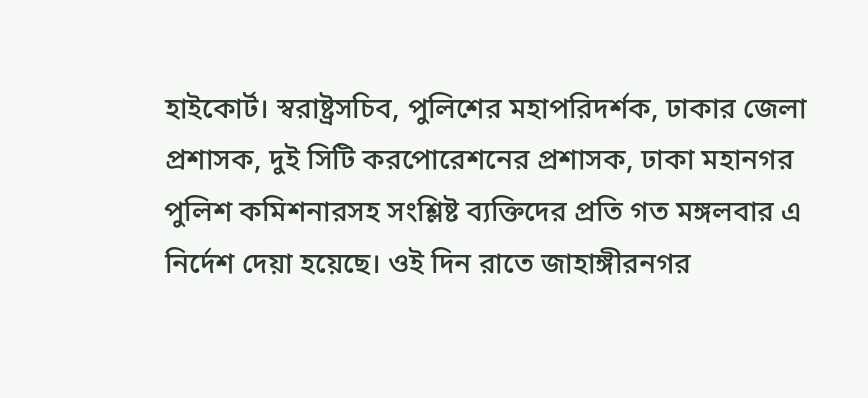হাইকোর্ট। স্বরাষ্ট্রসচিব, পুলিশের মহাপরিদর্শক, ঢাকার জেলা প্রশাসক, দুই সিটি করপোরেশনের প্রশাসক, ঢাকা মহানগর পুলিশ কমিশনারসহ সংশ্লিষ্ট ব্যক্তিদের প্রতি গত মঙ্গলবার এ নির্দেশ দেয়া হয়েছে। ওই দিন রাতে জাহাঙ্গীরনগর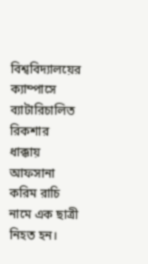বিশ্ববিদ্যালয়ের ক্যাম্পাসে ব্যাটারিচালিত রিকশার ধাক্কায় আফসানা করিম রাচি নামে এক ছাত্রী নিহত হন।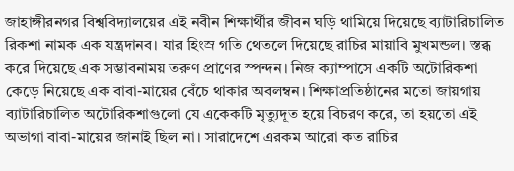জাহাঙ্গীরনগর বিশ্ববিদ্যালয়ের এই নবীন শিক্ষার্থীর জীবন ঘড়ি থামিয়ে দিয়েছে ব্যাটারিচালিত রিকশা নামক এক যন্ত্রদানব। যার হিংস্র গতি থেতলে দিয়েছে রাচির মায়াবি মুখমন্ডল। স্তব্ধ করে দিয়েছে এক সম্ভাবনাময় তরুণ প্রাণের স্পন্দন। নিজ ক্যাম্পাসে একটি অটোরিকশা কেড়ে নিয়েছে এক বাবা-মায়ের বেঁচে থাকার অবলম্বন। শিক্ষাপ্রতিষ্ঠানের মতো জায়গায় ব্যাটারিচালিত অটোরিকশাগুলো যে একেকটি মৃত্যুদূত হয়ে বিচরণ করে, তা হয়তো এই অভাগা বাবা-মায়ের জানাই ছিল না। সারাদেশে এরকম আরো কত রাচির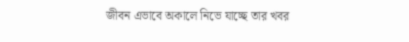জীবন এভাবে অকালে নিভে যাচ্ছে তার খবর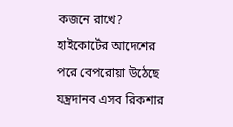কজনে রাখে? হাইকোর্টের আদেশের পরে বেপরোয়া উঠেছে যন্ত্রদানব এসব রিকশার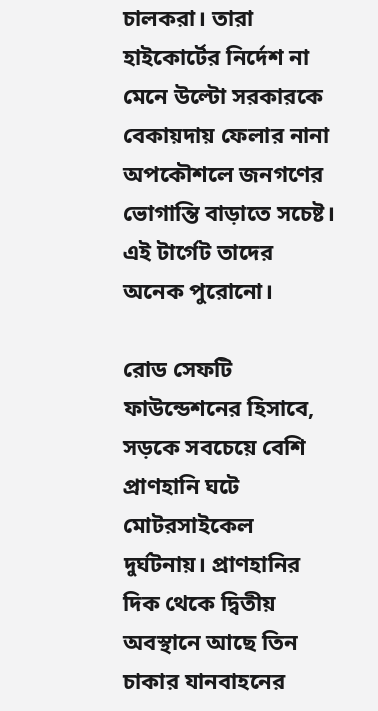চালকরা। তারা হাইকোর্টের নির্দেশ না মেনে উল্টো সরকারকে বেকায়দায় ফেলার নানা অপকৌশলে জনগণের ভোগান্তি বাড়াতে সচেষ্ট। এই টার্গেট তাদের অনেক পুরোনো।

রোড সেফটি ফাউন্ডেশনের হিসাবে, সড়কে সবচেয়ে বেশি প্রাণহানি ঘটে মোটরসাইকেল দুর্ঘটনায়। প্রাণহানির দিক থেকে দ্বিতীয় অবস্থানে আছে তিন চাকার যানবাহনের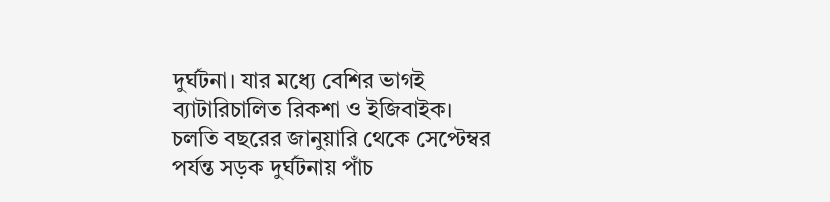দুর্ঘটনা। যার মধ্যে বেশির ভাগই ব্যাটারিচালিত রিকশা ও ইজিবাইক। চলতি বছরের জানুয়ারি থেকে সেপ্টেম্বর পর্যন্ত সড়ক দুর্ঘটনায় পাঁচ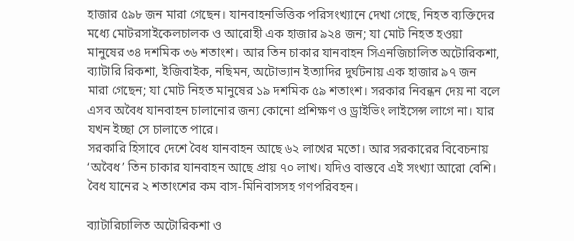হাজার ৫৯৮ জন মারা গেছেন। যানবাহনভিত্তিক পরিসংখ্যানে দেখা গেছে, নিহত ব্যক্তিদের মধ্যে মোটরসাইকেলচালক ও আরোহী এক হাজার ৯২৪ জন; যা মোট নিহত হওয়া মানুষের ৩৪ দশমিক ৩৬ শতাংশ। আর তিন চাকার যানবাহন সিএনজিচালিত অটোরিকশা, ব্যাটারি রিকশা, ইজিবাইক, নছিমন, অটোভ্যান ইত্যাদির দুর্ঘটনায় এক হাজার ৯৭ জন মারা গেছেন; যা মোট নিহত মানুষের ১৯ দশমিক ৫৯ শতাংশ। সরকার নিবন্ধন দেয় না বলে এসব অবৈধ যানবাহন চালানোর জন্য কোনো প্রশিক্ষণ ও ড্রাইভিং লাইসেন্স লাগে না। যার যখন ইচ্ছা সে চালাতে পারে।
সরকারি হিসাবে দেশে বৈধ যানবাহন আছে ৬২ লাখের মতো। আর সরকারের বিবেচনায় ‘অবৈধ’ তিন চাকার যানবাহন আছে প্রায় ৭০ লাখ। যদিও বাস্তবে এই সংখ্যা আরো বেশি। বৈধ যানের ২ শতাংশের কম বাস-মিনিবাসসহ গণপরিবহন।

ব্যাটারিচালিত অটোরিকশা ও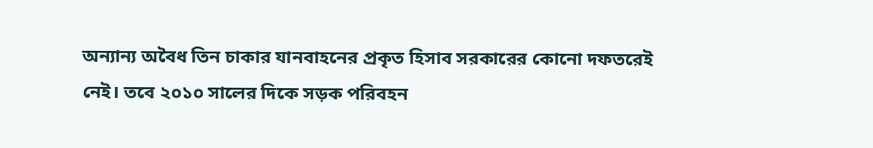অন্যান্য অবৈধ তিন চাকার যানবাহনের প্রকৃত হিসাব সরকারের কোনো দফতরেই নেই। তবে ২০১০ সালের দিকে সড়ক পরিবহন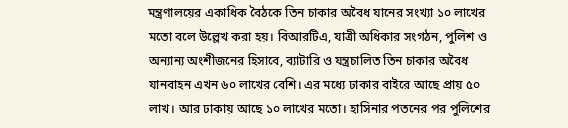মন্ত্রণালয়ের একাধিক বৈঠকে তিন চাকার অবৈধ যানের সংখ্যা ১০ লাখের মতো বলে উল্লেখ করা হয়। বিআরটিএ, যাত্রী অধিকার সংগঠন, পুলিশ ও অন্যান্য অংশীজনের হিসাবে, ব্যাটারি ও যন্ত্রচালিত তিন চাকার অবৈধ যানবাহন এখন ৬০ লাখের বেশি। এর মধ্যে ঢাকার বাইরে আছে প্রায় ৫০ লাখ। আর ঢাকায় আছে ১০ লাখের মতো। হাসিনার পতনের পর পুলিশের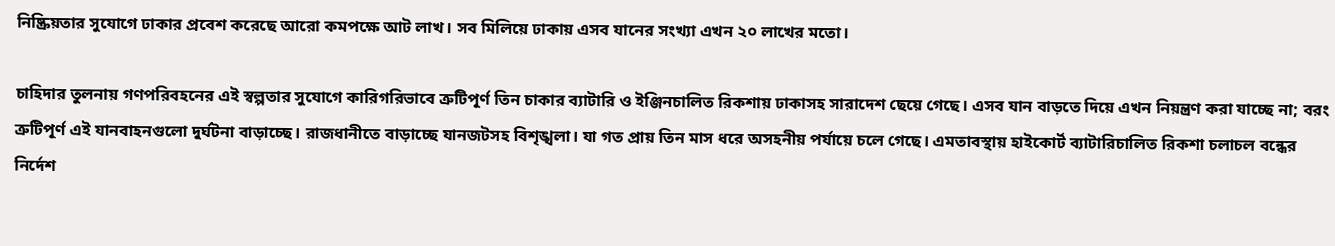নিষ্ক্রিয়তার সুযোগে ঢাকার প্রবেশ করেছে আরো কমপক্ষে আট লাখ। সব মিলিয়ে ঢাকায় এসব যানের সংখ্যা এখন ২০ লাখের মতো।

চাহিদার তুলনায় গণপরিবহনের এই স্বল্পতার সুযোগে কারিগরিভাবে ত্রুটিপূর্ণ তিন চাকার ব্যাটারি ও ইঞ্জিনচালিত রিকশায় ঢাকাসহ সারাদেশ ছেয়ে গেছে। এসব যান বাড়তে দিয়ে এখন নিয়ন্ত্রণ করা যাচ্ছে না; বরং ত্রুটিপূর্ণ এই যানবাহনগুলো দুর্ঘটনা বাড়াচ্ছে। রাজধানীতে বাড়াচ্ছে যানজটসহ বিশৃঙ্খলা। যা গত প্রায় তিন মাস ধরে অসহনীয় পর্যায়ে চলে গেছে। এমতাবস্থায় হাইকোর্ট ব্যাটারিচালিত রিকশা চলাচল বন্ধের নির্দেশ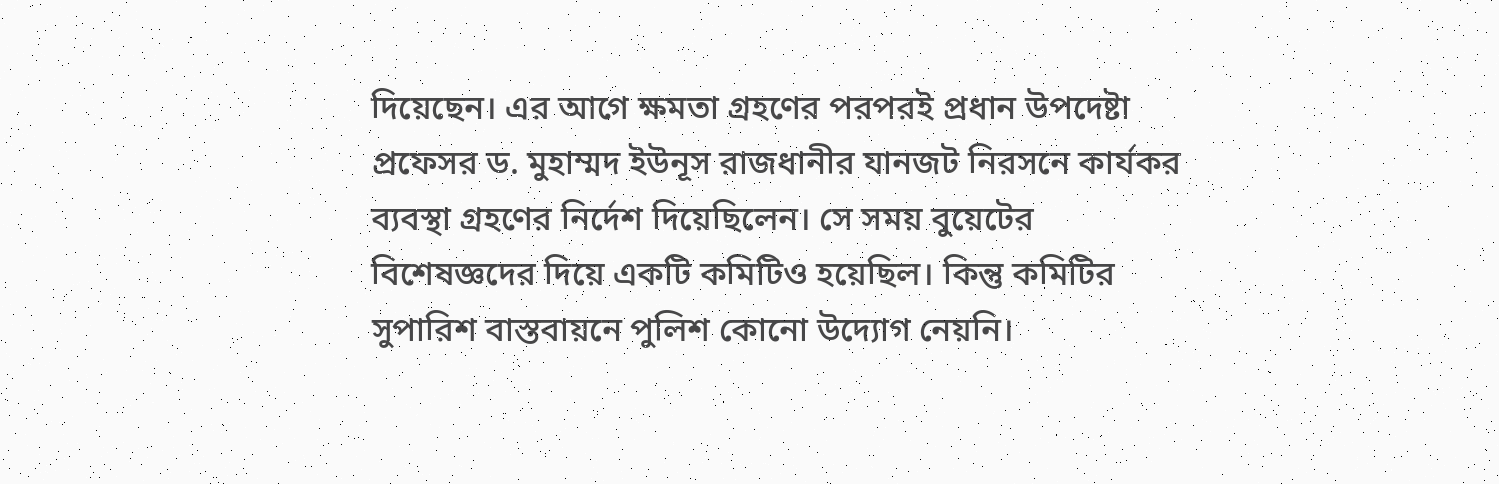দিয়েছেন। এর আগে ক্ষমতা গ্রহণের পরপরই প্রধান উপদেষ্টা প্রফেসর ড. মুহাম্মদ ইউনূস রাজধানীর যানজট নিরসনে কার্যকর ব্যবস্থা গ্রহণের নির্দেশ দিয়েছিলেন। সে সময় বুয়েটের বিশেষজ্ঞদের দিয়ে একটি কমিটিও হয়েছিল। কিন্তু কমিটির সুপারিশ বাস্তবায়নে পুলিশ কোনো উদ্যোগ নেয়নি।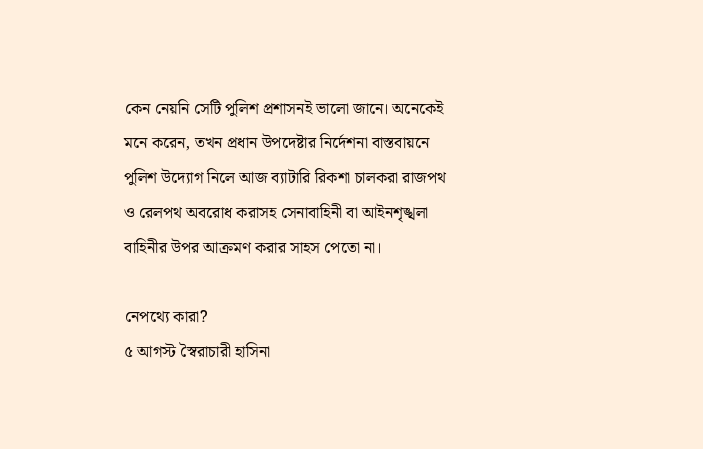কেন নেয়নি সেটি পুলিশ প্রশাসনই ভালো জানে। অনেকেই মনে করেন, তখন প্রধান উপদেষ্টার নির্দেশনা বাস্তবায়নে পুলিশ উদ্যোগ নিলে আজ ব্যাটারি রিকশা চালকরা রাজপথ ও রেলপথ অবরোধ করাসহ সেনাবাহিনী বা আইনশৃঙ্খলা বাহিনীর উপর আক্রমণ করার সাহস পেতো না।

নেপথ্যে কারা?
৫ আগস্ট স্বৈরাচারী হাসিনা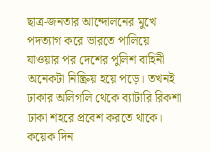ছাত্র-জনতার আন্দোলনের মুখে পদত্যাগ করে ভারতে পালিয়ে যাওয়ার পর দেশের পুলিশ বাহিনী অনেকটা নিষ্ক্রিয় হয়ে পড়ে। তখনই ঢাকার অলিগলি থেকে ব্যাটারি রিকশা ঢাকা শহরে প্রবেশ করতে থাকে। কয়েক দিন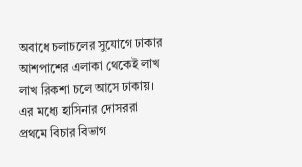অবাধে চলাচলের সুযোগে ঢাকার আশপাশের এলাকা থেকেই লাখ লাখ রিকশা চলে আসে ঢাকায়। এর মধ্যে হাসিনার দোসররা প্রথমে বিচার বিভাগ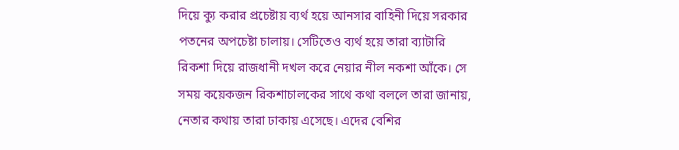দিয়ে ক্যু করার প্রচেষ্টায় ব্যর্থ হয়ে আনসার বাহিনী দিয়ে সরকার পতনের অপচেষ্টা চালায়। সেটিতেও ব্যর্থ হয়ে তারা ব্যাটারি রিকশা দিয়ে রাজধানী দখল করে নেয়ার নীল নকশা আঁকে। সে সময় কয়েকজন রিকশাচালকের সাথে কথা বললে তারা জানায়, নেতার কথায় তারা ঢাকায় এসেছে। এদের বেশির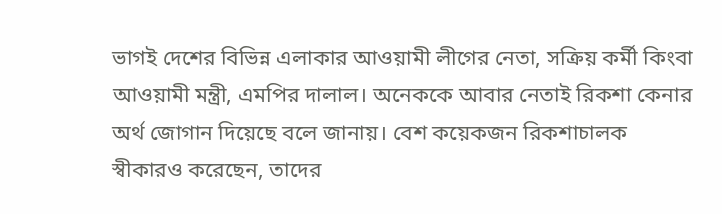ভাগই দেশের বিভিন্ন এলাকার আওয়ামী লীগের নেতা, সক্রিয় কর্মী কিংবা আওয়ামী মন্ত্রী, এমপির দালাল। অনেককে আবার নেতাই রিকশা কেনার অর্থ জোগান দিয়েছে বলে জানায়। বেশ কয়েকজন রিকশাচালক স্বীকারও করেছেন, তাদের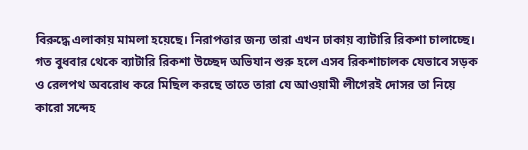বিরুদ্ধে এলাকায় মামলা হয়েছে। নিরাপত্তার জন্য তারা এখন ঢাকায় ব্যাটারি রিকশা চালাচ্ছে। গত বুধবার থেকে ব্যাটারি রিকশা উচ্ছেদ অভিযান শুরু হলে এসব রিকশাচালক যেভাবে সড়ক ও রেলপথ অবরোধ করে মিছিল করছে তাতে তারা যে আওয়ামী লীগেরই দোসর তা নিয়ে কারো সন্দেহ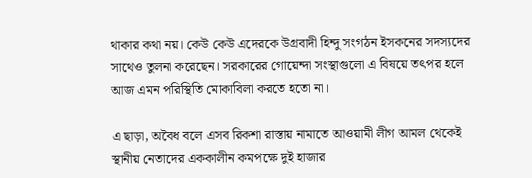থাকার কথা নয়। কেউ কেউ এদেরকে উগ্রবাদী হিন্দু সংগঠন ইসকনের সদস্যদের সাথেও তুলনা করেছেন। সরকারের গোয়েন্দা সংস্থাগুলো এ বিষয়ে তৎপর হলে আজ এমন পরিস্থিতি মোকাবিলা করতে হতো না।

এ ছাড়া, অবৈধ বলে এসব রিকশা রাস্তায় নামাতে আওয়ামী লীগ আমল থেকেই স্থানীয় নেতাদের এককালীন কমপক্ষে দুই হাজার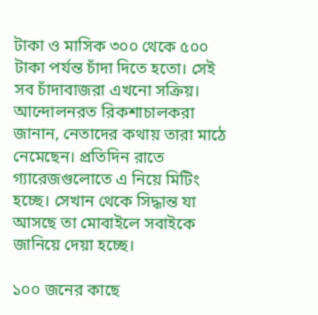টাকা ও মাসিক ৩০০ থেকে ৫০০ টাকা পর্যন্ত চাঁদা দিতে হতো। সেই সব চাঁদাবাজরা এখনো সক্রিয়। আন্দোলনরত রিকশাচালকরা জানান, নেতাদের কথায় তারা মাঠে নেমেছেন। প্রতিদিন রাতে গ্যারেজগুলোতে এ নিয়ে মিটিং হচ্ছে। সেখান থেকে সিদ্ধান্ত যা আসছে তা মোবাইলে সবাইকে জানিয়ে দেয়া হচ্ছে।

১০০ জনের কাছে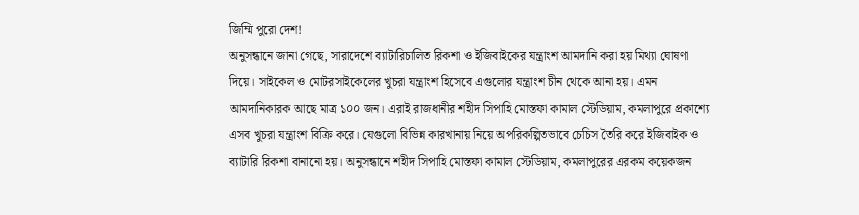জিম্মি পুরো দেশ!
অনুসন্ধানে জানা গেছে, সারাদেশে ব্যাটারিচালিত রিকশা ও ইজিবাইকের যন্ত্রাংশ আমদানি করা হয় মিথ্যা ঘোষণা দিয়ে। সাইকেল ও মোটরসাইকেলের খুচরা যন্ত্রাংশ হিসেবে এগুলোর যন্ত্রাংশ চীন থেকে আনা হয়। এমন আমদানিকারক আছে মাত্র ১০০ জন। এরাই রাজধানীর শহীদ সিপাহি মোস্তফা কামাল স্টেডিয়াম, কমলাপুরে প্রকাশ্যে এসব খুচরা যন্ত্রাংশ বিক্রি করে। যেগুলো বিভিন্ন কারখানায় নিয়ে অপরিকল্পিতভাবে চেচিস তৈরি করে ইজিবাইক ও ব্যাটারি রিকশা বানানো হয়। অনুসন্ধানে শহীদ সিপাহি মোস্তফা কামাল স্টেডিয়াম, কমলাপুরের এরকম কয়েকজন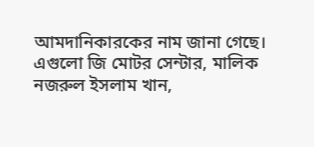আমদানিকারকের নাম জানা গেছে। এগুলো জি মোটর সেন্টার, মালিক নজরুল ইসলাম খান,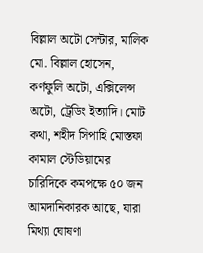বিল্লাল অটো সেন্টার, মালিক মো. বিল্লাল হোসেন, কর্ণফুলি অটো, এক্সিলেন্স অটো, ট্রেডিং ইত্যাদি। মোট কথা, শহীদ সিপাহি মোস্তফা কামাল স্টেডিয়ামের চারিদিকে কমপক্ষে ৫০ জন আমদানিকারক আছে, যারা মিথ্যা ঘোষণা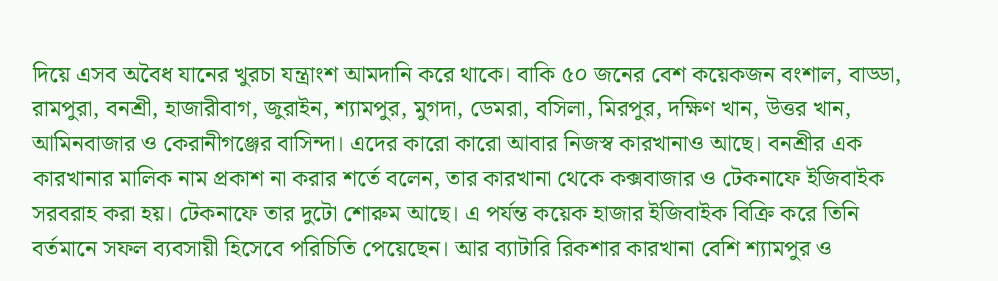দিয়ে এসব অবৈধ যানের খুরচা যন্ত্রাংশ আমদানি করে থাকে। বাকি ৫০ জনের বেশ কয়েকজন বংশাল, বাড্ডা, রামপুরা, বনশ্রী, হাজারীবাগ, জুরাইন, শ্যামপুর, মুগদা, ডেমরা, বসিলা, মিরপুর, দক্ষিণ খান, উত্তর খান, আমিনবাজার ও কেরানীগঞ্জের বাসিন্দা। এদের কারো কারো আবার নিজস্ব কারখানাও আছে। বনশ্রীর এক কারখানার মালিক নাম প্রকাশ না করার শর্তে বলেন, তার কারখানা থেকে কক্সবাজার ও টেকনাফে ইজিবাইক সরবরাহ করা হয়। টেকনাফে তার দুটো শোরুম আছে। এ পর্যন্ত কয়েক হাজার ইজিবাইক বিক্রি করে তিনি বর্তমানে সফল ব্যবসায়ী হিসেবে পরিচিতি পেয়েছেন। আর ব্যাটারি রিকশার কারখানা বেশি শ্যামপুর ও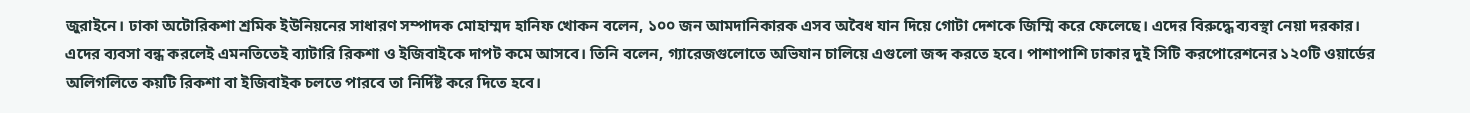জুরাইনে। ঢাকা অটোরিকশা শ্রমিক ইউনিয়নের সাধারণ সম্পাদক মোহাম্মদ হানিফ খোকন বলেন, ১০০ জন আমদানিকারক এসব অবৈধ যান দিয়ে গোটা দেশকে জিম্মি করে ফেলেছে। এদের বিরুদ্ধে ব্যবস্থা নেয়া দরকার। এদের ব্যবসা বন্ধ করলেই এমনতিতেই ব্যাটারি রিকশা ও ইজিবাইকে দাপট কমে আসবে। তিনি বলেন, গ্যারেজগুলোতে অভিযান চালিয়ে এগুলো জব্দ করতে হবে। পাশাপাশি ঢাকার দুই সিটি করপোরেশনের ১২০টি ওয়ার্ডের অলিগলিতে কয়টি রিকশা বা ইজিবাইক চলতে পারবে তা নির্দিষ্ট করে দিতে হবে।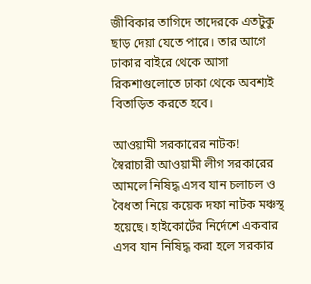জীবিকার তাগিদে তাদেরকে এতটুকু ছাড় দেয়া যেতে পারে। তার আগে ঢাকার বাইরে থেকে আসা রিকশাগুলোতে ঢাকা থেকে অবশ্যই বিতাড়িত করতে হবে।

আওয়ামী সরকারের নাটক!
স্বৈরাচারী আওয়ামী লীগ সরকারের আমলে নিষিদ্ধ এসব যান চলাচল ও বৈধতা নিয়ে কয়েক দফা নাটক মঞ্চস্থ হয়েছে। হাইকোর্টের নির্দেশে একবার এসব যান নিষিদ্ধ করা হলে সরকার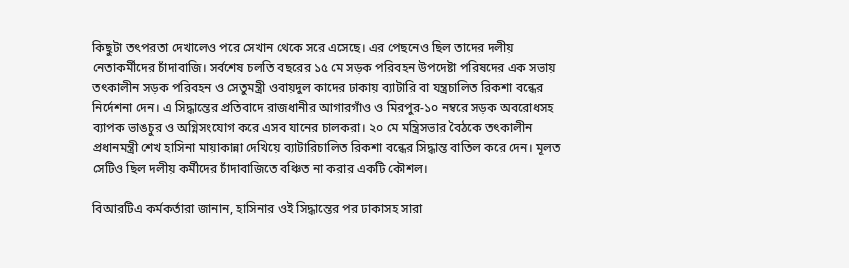কিছুটা তৎপরতা দেখালেও পরে সেখান থেকে সরে এসেছে। এর পেছনেও ছিল তাদের দলীয় নেতাকর্মীদের চাঁদাবাজি। সর্বশেষ চলতি বছরের ১৫ মে সড়ক পরিবহন উপদেষ্টা পরিষদের এক সভায় তৎকালীন সড়ক পরিবহন ও সেতুমন্ত্রী ওবায়দুল কাদের ঢাকায় ব্যাটারি বা যন্ত্রচালিত রিকশা বন্ধের নির্দেশনা দেন। এ সিদ্ধান্তের প্রতিবাদে রাজধানীর আগারগাঁও ও মিরপুর-১০ নম্বরে সড়ক অবরোধসহ ব্যাপক ভাঙচুর ও অগ্নিসংযোগ করে এসব যানের চালকরা। ২০ মে মন্ত্রিসভার বৈঠকে তৎকালীন প্রধানমন্ত্রী শেখ হাসিনা মায়াকান্না দেখিয়ে ব্যাটারিচালিত রিকশা বন্ধের সিদ্ধান্ত বাতিল করে দেন। মূলত সেটিও ছিল দলীয় কর্মীদের চাঁদাবাজিতে বঞ্চিত না করার একটি কৌশল।

বিআরটিএ কর্মকর্তারা জানান, হাসিনার ওই সিদ্ধান্তের পর ঢাকাসহ সারা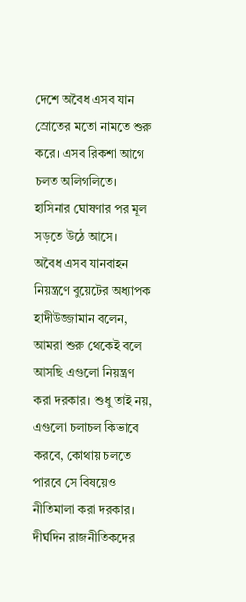দেশে অবৈধ এসব যান স্রোতের মতো নামতে শুরু করে। এসব রিকশা আগে চলত অলিগলিতে। হাসিনার ঘোষণার পর মূল সড়তে উঠে আসে।
অবৈধ এসব যানবাহন নিয়ন্ত্রণে বুয়েটের অধ্যাপক হাদীউজ্জামান বলেন, আমরা শুরু থেকেই বলে আসছি এগুলো নিয়ন্ত্রণ করা দরকার। শুধু তাই নয়, এগুলো চলাচল কিভাবে করবে, কোথায় চলতে পারবে সে বিষয়েও নীতিমালা করা দরকার। দীর্ঘদিন রাজনীতিকদের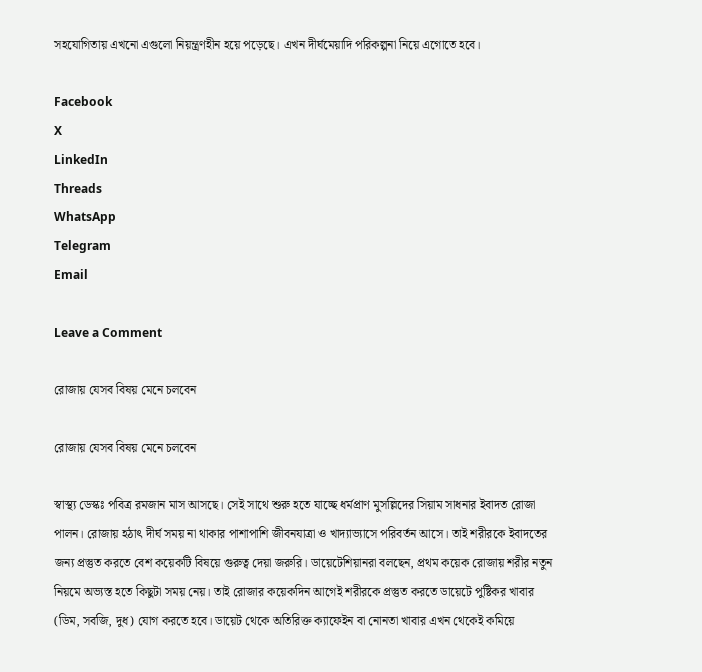সহযোগিতায় এখনো এগুলো নিয়ন্ত্রণহীন হয়ে পড়েছে। এখন দীর্ঘমেয়াদি পরিকল্পনা নিয়ে এগোতে হবে।

Facebook
X
LinkedIn
Threads
WhatsApp
Telegram
Email

Leave a Comment

রোজায় যেসব বিষয় মেনে চলবেন

রোজায় যেসব বিষয় মেনে চলবেন

স্বাস্থ্য ডেস্কঃ পবিত্র রমজান মাস আসছে। সেই সাথে শুরু হতে যাচ্ছে ধর্মপ্রাণ মুসল্লিদের সিয়াম সাধনার ইবাদত রোজা পালন। রোজায় হঠাৎ দীর্ঘ সময় না থাকার পাশাপাশি জীবনযাত্রা ও খাদ্যাভ্যাসে পরিবর্তন আসে। তাই শরীরকে ইবাদতের জন্য প্রস্তুত করতে বেশ কয়েকটি বিষয়ে গুরুত্ব দেয়া জরুরি। ডায়েটেশিয়ানরা বলছেন, প্রথম কয়েক রোজায় শরীর নতুন নিয়মে অভ্যস্ত হতে কিছুটা সময় নেয়। তাই রোজার কয়েকদিন আগেই শরীরকে প্রস্তুত করতে ডায়েটে পুষ্টিকর খাবার (ডিম, সবজি, দুধ) যোগ করতে হবে। ডায়েট থেকে অতিরিক্ত ক্যাফেইন বা নোনতা খাবার এখন থেকেই কমিয়ে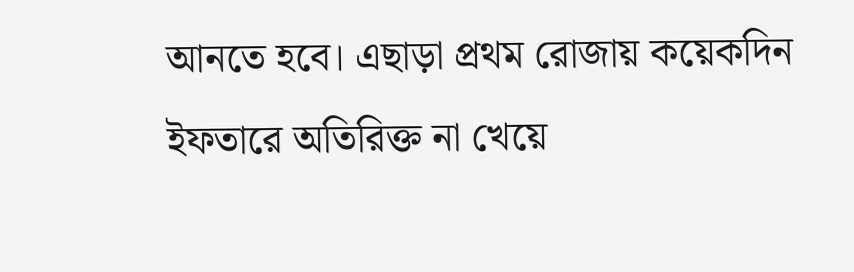আনতে হবে। এছাড়া প্রথম রোজায় কয়েকদিন ইফতারে অতিরিক্ত না খেয়ে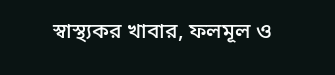স্বাস্থ্যকর খাবার, ফলমূল ও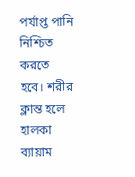পর্যাপ্ত পানি নিশ্চিত করতে হবে। শরীর ক্লান্ত হলে হালকা ব্যায়াম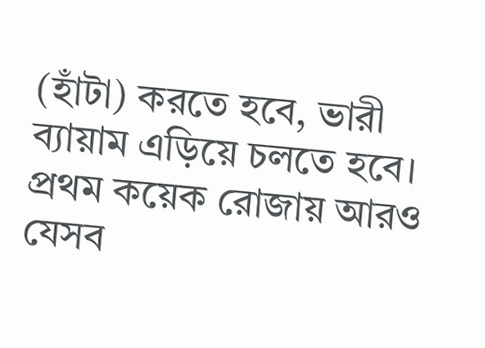(হাঁটা) করতে হবে, ভারী ব্যায়াম এড়িয়ে চলতে হবে। প্রথম কয়েক রোজায় আরও যেসব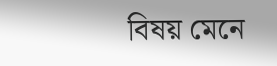বিষয় মেনে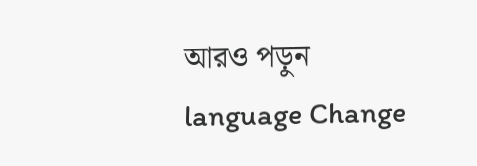আরও পড়ুন
language Change